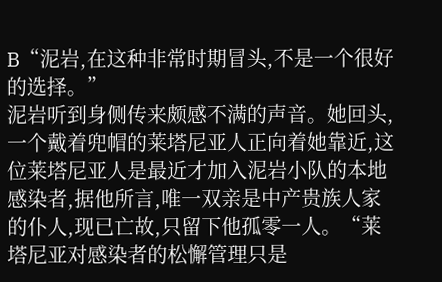B“泥岩,在这种非常时期冒头,不是一个很好的选择。”
泥岩听到身侧传来颇感不满的声音。她回头,一个戴着兜帽的莱塔尼亚人正向着她靠近,这位莱塔尼亚人是最近才加入泥岩小队的本地感染者,据他所言,唯一双亲是中产贵族人家的仆人,现已亡故,只留下他孤零一人。“莱塔尼亚对感染者的松懈管理只是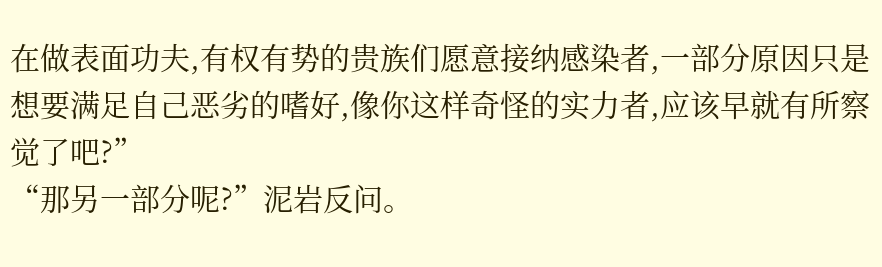在做表面功夫,有权有势的贵族们愿意接纳感染者,一部分原因只是想要满足自己恶劣的嗜好,像你这样奇怪的实力者,应该早就有所察觉了吧?”
“那另一部分呢?”泥岩反问。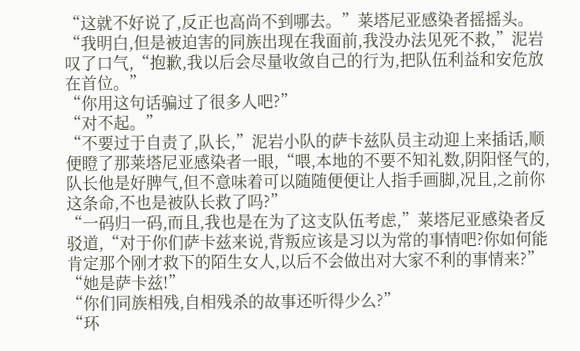“这就不好说了,反正也高尚不到哪去。”莱塔尼亚感染者摇摇头。
“我明白,但是被迫害的同族出现在我面前,我没办法见死不救,”泥岩叹了口气,“抱歉,我以后会尽量收敛自己的行为,把队伍利益和安危放在首位。”
“你用这句话骗过了很多人吧?”
“对不起。”
“不要过于自责了,队长,”泥岩小队的萨卡兹队员主动迎上来插话,顺便瞪了那莱塔尼亚感染者一眼,“喂,本地的不要不知礼数,阴阳怪气的,队长他是好脾气,但不意味着可以随随便便让人指手画脚,况且,之前你这条命,不也是被队长救了吗?”
“一码归一码,而且,我也是在为了这支队伍考虑,”莱塔尼亚感染者反驳道,“对于你们萨卡兹来说,背叛应该是习以为常的事情吧?你如何能肯定那个刚才救下的陌生女人,以后不会做出对大家不利的事情来?”
“她是萨卡兹!”
“你们同族相残,自相残杀的故事还听得少么?”
“环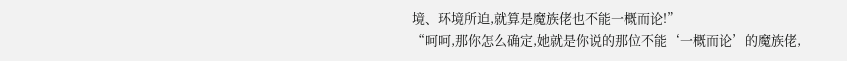境、环境所迫,就算是魔族佬也不能一概而论!”
“呵呵,那你怎么确定,她就是你说的那位不能‘一概而论’的魔族佬,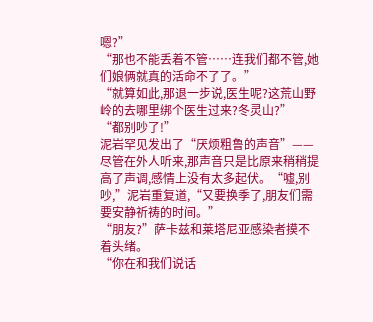嗯?”
“那也不能丢着不管……连我们都不管,她们娘俩就真的活命不了了。”
“就算如此,那退一步说,医生呢?这荒山野岭的去哪里绑个医生过来?冬灵山?”
“都别吵了!”
泥岩罕见发出了“厌烦粗鲁的声音”——尽管在外人听来,那声音只是比原来稍稍提高了声调,感情上没有太多起伏。“嘘,别吵,”泥岩重复道,“又要换季了,朋友们需要安静祈祷的时间。”
“朋友?”萨卡兹和莱塔尼亚感染者摸不着头绪。
“你在和我们说话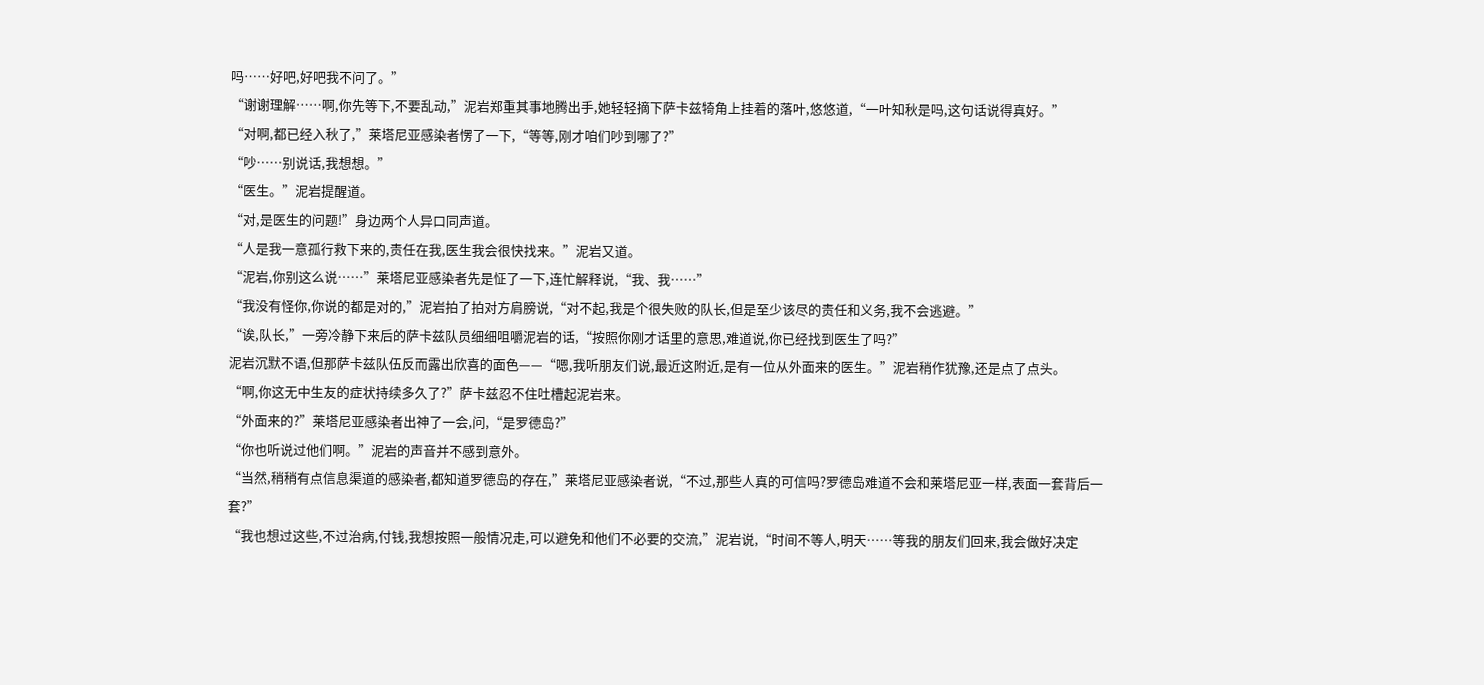吗……好吧,好吧我不问了。”
“谢谢理解……啊,你先等下,不要乱动,”泥岩郑重其事地腾出手,她轻轻摘下萨卡兹犄角上挂着的落叶,悠悠道,“一叶知秋是吗,这句话说得真好。”
“对啊,都已经入秋了,”莱塔尼亚感染者愣了一下,“等等,刚才咱们吵到哪了?”
“吵……别说话,我想想。”
“医生。”泥岩提醒道。
“对,是医生的问题!”身边两个人异口同声道。
“人是我一意孤行救下来的,责任在我,医生我会很快找来。”泥岩又道。
“泥岩,你别这么说……”莱塔尼亚感染者先是怔了一下,连忙解释说,“我、我……”
“我没有怪你,你说的都是对的,”泥岩拍了拍对方肩膀说,“对不起,我是个很失败的队长,但是至少该尽的责任和义务,我不会逃避。”
“诶,队长,”一旁冷静下来后的萨卡兹队员细细咀嚼泥岩的话,“按照你刚才话里的意思,难道说,你已经找到医生了吗?”
泥岩沉默不语,但那萨卡兹队伍反而露出欣喜的面色——“嗯,我听朋友们说,最近这附近,是有一位从外面来的医生。”泥岩稍作犹豫,还是点了点头。
“啊,你这无中生友的症状持续多久了?”萨卡兹忍不住吐槽起泥岩来。
“外面来的?”莱塔尼亚感染者出神了一会,问,“是罗德岛?”
“你也听说过他们啊。”泥岩的声音并不感到意外。
“当然,稍稍有点信息渠道的感染者,都知道罗德岛的存在,”莱塔尼亚感染者说,“不过,那些人真的可信吗?罗德岛难道不会和莱塔尼亚一样,表面一套背后一套?”
“我也想过这些,不过治病,付钱,我想按照一般情况走,可以避免和他们不必要的交流,”泥岩说,“时间不等人,明天……等我的朋友们回来,我会做好决定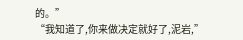的。”
“我知道了,你来做决定就好了,泥岩,”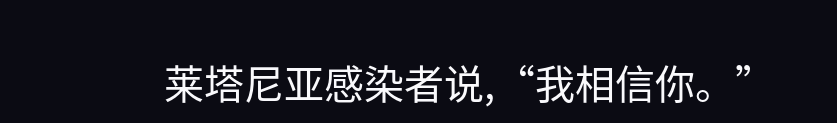莱塔尼亚感染者说,“我相信你。”